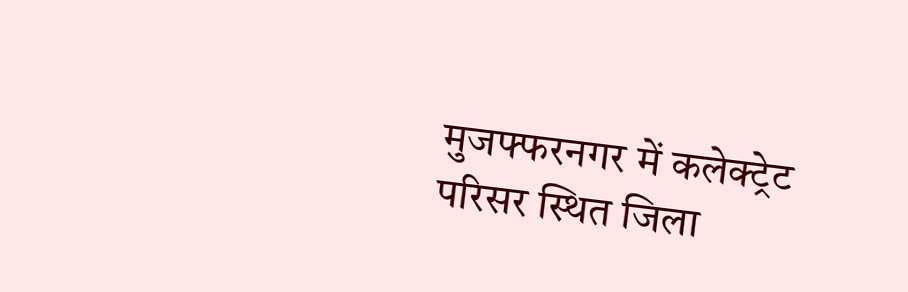मुजफ्फरनगर में कलेक्ट्रेट परिसर स्थित जिला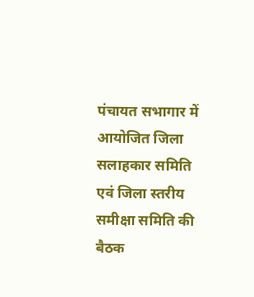पंचायत सभागार में आयोजित जिला सलाहकार समिति एवं जिला स्तरीय समीक्षा समिति की बैठक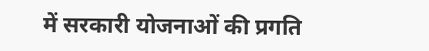में सरकारी योजनाओं की प्रगति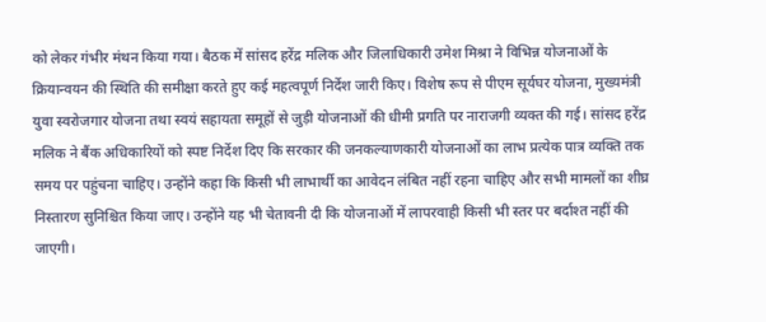को लेकर गंभीर मंथन किया गया। बैठक में सांसद हरेंद्र मलिक और जिलाधिकारी उमेश मिश्रा ने विभिन्न योजनाओं के क्रियान्वयन की स्थिति की समीक्षा करते हुए कई महत्वपूर्ण निर्देश जारी किए। विशेष रूप से पीएम सूर्यघर योजना, मुख्यमंत्री युवा स्वरोजगार योजना तथा स्वयं सहायता समूहों से जुड़ी योजनाओं की धीमी प्रगति पर नाराजगी व्यक्त की गई। सांसद हरेंद्र मलिक ने बैंक अधिकारियों को स्पष्ट निर्देश दिए कि सरकार की जनकल्याणकारी योजनाओं का लाभ प्रत्येक पात्र व्यक्ति तक समय पर पहुंचना चाहिए। उन्होंने कहा कि किसी भी लाभार्थी का आवेदन लंबित नहीं रहना चाहिए और सभी मामलों का शीघ्र निस्तारण सुनिश्चित किया जाए। उन्होंने यह भी चेतावनी दी कि योजनाओं में लापरवाही किसी भी स्तर पर बर्दाश्त नहीं की जाएगी।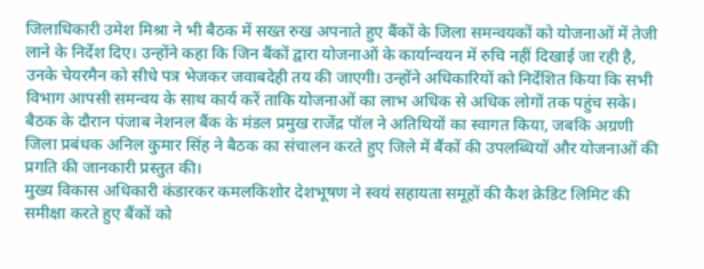जिलाधिकारी उमेश मिश्रा ने भी बैठक में सख्त रुख अपनाते हुए बैंकों के जिला समन्वयकों को योजनाओं में तेजी लाने के निर्देश दिए। उन्होंने कहा कि जिन बैंकों द्वारा योजनाओं के कार्यान्वयन में रुचि नहीं दिखाई जा रही है, उनके चेयरमैन को सीधे पत्र भेजकर जवाबदेही तय की जाएगी। उन्होंने अधिकारियों को निर्देशित किया कि सभी विभाग आपसी समन्वय के साथ कार्य करें ताकि योजनाओं का लाभ अधिक से अधिक लोगों तक पहुंच सके। बैठक के दौरान पंजाब नेशनल बैंक के मंडल प्रमुख राजेंद्र पॉल ने अतिथियों का स्वागत किया, जबकि अग्रणी जिला प्रबंधक अनिल कुमार सिंह ने बैठक का संचालन करते हुए जिले में बैंकों की उपलब्धियों और योजनाओं की प्रगति की जानकारी प्रस्तुत की।
मुख्य विकास अधिकारी कंडारकर कमलकिशोर देशभूषण ने स्वयं सहायता समूहों की कैश क्रेडिट लिमिट की समीक्षा करते हुए बैंकों को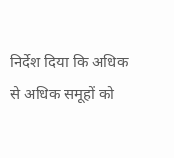निर्देश दिया कि अधिक से अधिक समूहों को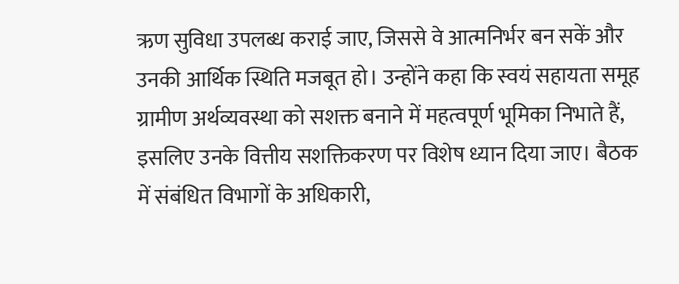ऋण सुविधा उपलब्ध कराई जाए, जिससे वे आत्मनिर्भर बन सकें और उनकी आर्थिक स्थिति मजबूत हो। उन्होंने कहा कि स्वयं सहायता समूह ग्रामीण अर्थव्यवस्था को सशक्त बनाने में महत्वपूर्ण भूमिका निभाते हैं, इसलिए उनके वित्तीय सशक्तिकरण पर विशेष ध्यान दिया जाए। बैठक में संबंधित विभागों के अधिकारी,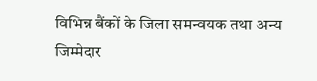विभिन्न बैंकों के जिला समन्वयक तथा अन्य जिम्मेदार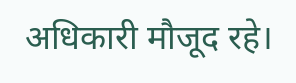अधिकारी मौजूद रहे।